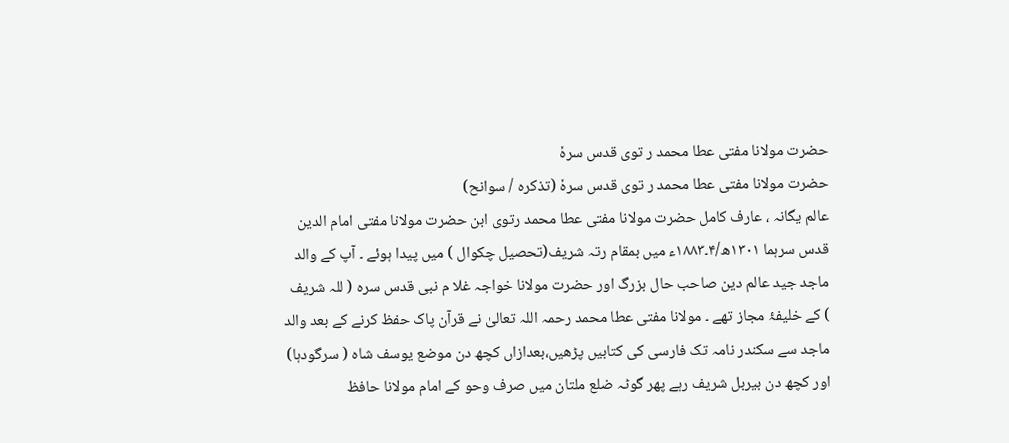حضرت مولانا مفتی عطا محمد ر توی قدس سرہٗ
حضرت مولانا مفتی عطا محمد ر توی قدس سرہٗ (تذکرہ / سوانح)
عالم یگانہ ، عارف کامل حضرت مولانا مفتی عطا محمد رتوی ابن حضرت مولانا مفتی امام الدین قدس سرہما ۱۳۰۱ھ/۴۔۱۸۸۳ء میں بمقام رتہ شریف(تحصیل چکوال ) میں پیدا ہوئے ۔ آپ کے والد ماجد جید عالم دین صاحب حال بزرگ اور حضرت مولانا خواجہ غلا م نبی قدس سرہ ( للہ شریف ) کے خلیفۂ مجاز تھے ۔ مولانا مفتی عطا محمد رحمہ اللہ تعالیٰ نے قرآن پاک حفظ کرنے کے بعد والد ماجد سے سکندر نامہ تک فارسی کی کتابیں پڑھیں،بعدازاں کچھ دن موضع یوسف شاہ ( سرگودہا) اور کچھ دن بیربل شریف رہے پھر گوٹہ ضلع ملتان میں صرف وحو کے امام مولانا حافظ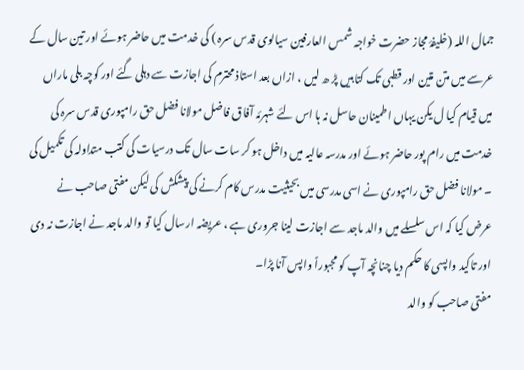جمال اللہ (خلیفۂ مجاز حضرت خواجہ شمس العارفین سیالوی قدس سرہ ) کی خدمت میں حاضر ہوئے اور تین سال کے عرسے میں متن متین اور قطبی تک کتابیں پڑ ھ لیں ، ازاں بعد استاذ محترم کی اجازت سے دہلی گئے اور کوچہ بلی ماراں میں قیام کیا ل یکن یہاں اطمینان حاسل نہ ہا اس لئے شہرئہ آفاق فاضل مولانا فضل حق رامپوری قدس سرہ کی خدمت میں رام پور حاضر ہوئے اور مدرسہ عالیہ میں داخل ہو کر سات سال تک درسیات کی کتب متداولہ کی تکمیل کی ۔ مولانا فضل حق رامپوری نے اسی مدرسی میں بحیثیت مدرس کام کرنے کی پیشکش کی لیکن مفتی صاحب نے عرض کیا کہ اس سلسلے میں والد ماجد سے اجازت لینا جروری ہے ، عریضہ ارسال کیا تو والد ماجد نے اجازت نہ دی اور تاکید واپسی کا حکم دیا چنانچہ آپ کو مجبوراً واپس آنا پڑا۔
مفتی صاحب کو والد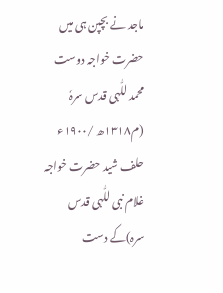ماجد نے بچپن ہی میں حضرت خواجہ دوست محمد للّٰہی قدس سرہٗ (م۱۳۱۸ھ /۱۹۰۰ء حلف شید حضرت خواجہ غلام نبی للّٰہی قدس سرہ)کے دست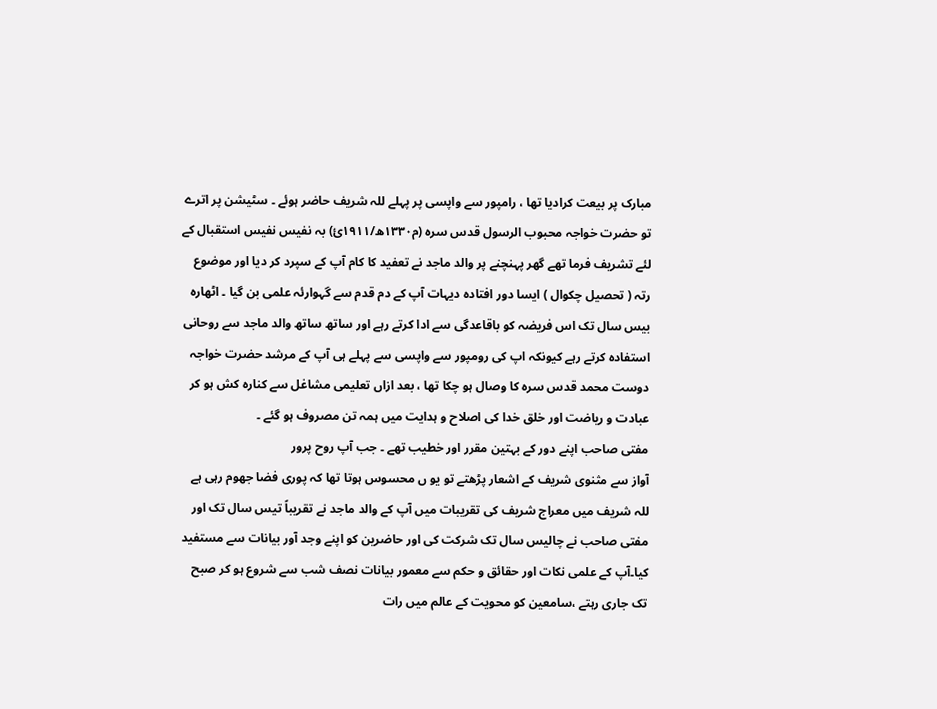مبارک پر بیعت کرادیا تھا ، رامپور سے واپسی پر پہلے للہ شریف حاضر ہوئے ۔ سٹیشن پر اترے تو حضرت خواجہ محبوب الرسول قدس سرہ (م۱۳۳۰ھ/۱۹۱۱ئ) بہ نفیس نفیس استقبال کے لئے تشریف فرما تھے گھر پہنچنے پر والد ماجد نے تعفید کا کام آپ کے سپرد کر دیا اور موضوع رتہ ( تحصیل چکوال ) ایسا دور افتادہ دیہات آپ کے دم قدم سے گہوارئہ علمی بن گیا ۔ اٹھارہ بیس سال تک اس فریضہ کو باقاعدگی سے ادا کرتے رہے اور ساتھ ساتھ والد ماجد سے روحانی استفادہ کرتے رہے کیونکہ اپ کی رومپور سے واپسی سے پہلے ہی آپ کے مرشد حضرت خواجہ دوست محمد قدس سرہ کا وصال ہو چکا تھا ، بعد ازاں تعلیمی مشاغل سے کنارہ کش ہو کر عبادت و ریاضت اور خلق خدا کی اصلاح و ہدایت میں ہمہ تن مصروف ہو گئے ۔
مفتی صاحب اپنے دور کے بہتین مقرر اور خطیب تھے ۔ جب آپ روح پرور
آواز سے مثنوی شریف کے اشعار پڑھتے تو یو ں محسوس ہوتا تھا کہ پوری فضا جھوم رہی ہے للہ شریف میں معراج شریف کی تقریبات میں آپ کے والد ماجد نے تقریباً تیس سال تک اور مفتی صاحب نے چالیس سال تک شرکت کی اور حاضرین کو اپنے وجد آور بیانات سے مستفید کیا۔آپ کے علمی نکات اور حقائق و حکم سے معمور بیانات نصف شب سے شروع ہو کر صبح تک جاری رہتے ،سامعین کو محویت کے عالم میں رات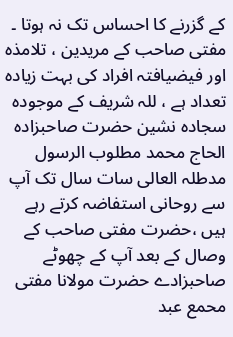کے گزرنے کا احساس تک نہ ہوتا ۔
مفتی صاحب کے مریدین ، تلامذہ اور فیضیافتہ افراد کی بہت زیادہ تعداد ہے ، للہ شریف کے موجودہ سجادہ نشین حضرت صاحبزادہ الحاج محمد مطلوب الرسول مدطلہ العالی سات سال تک آپ سے روحانی استفاضہ کرتے رہے ہیں ،حضرت مفتی صاحب کے وصال کے بعد آپ کے چھوٹے صاحبزادے حضرت مولانا مفتی محمع عبد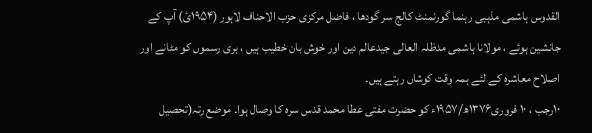القدوس ہاشمی مذہبی رہنما گورنمنٹ کالج سر گودھا ، فاضل مرکزی حزب الاحناف لاہور (۱۹۵۴ئ) آپ کے جانشین ہوئے ، مولانا ہاشمی مدظلہ العالی جیدعالم دین اور خوش بان خطیب ہیں ، بری رسموں کو مٹانے اور اصلاح معاشرہ کے لئے ہمہ وقت کوشاں رہتے ہیں۔
۱۰رجب ، ۱۰ فروری۱۳۷۶ھ/۱۹۵۷ء کو حضرت مفتی عطا محمد قدس سرہ کا وصال ہوا۔ موضع رتہ(تحصیل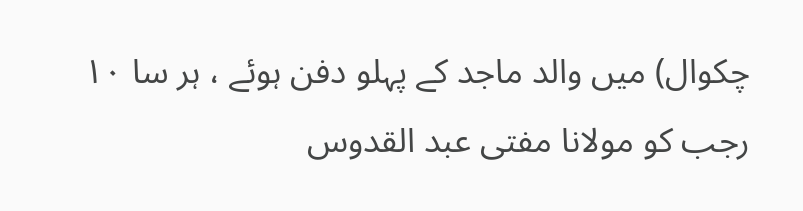چکوال) میں والد ماجد کے پہلو دفن ہوئے ، ہر سا ۱۰ رجب کو مولانا مفتی عبد القدوس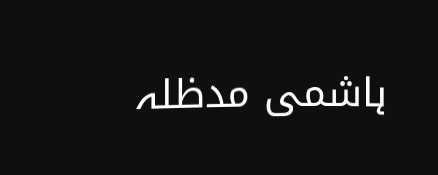ہاشمی مدظلہ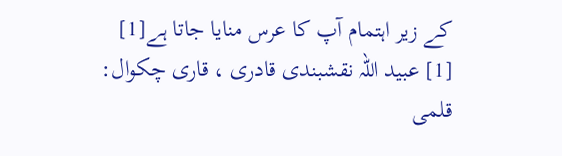کے زیر اہتمام آپ کا عرس منایا جاتا ہے[1]
[1] عبید اللہ نقشبندی قادری ، قاری چکوال: قلمی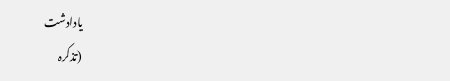یادادشت
(تذکرہ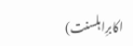اکابرِاہلسنت)